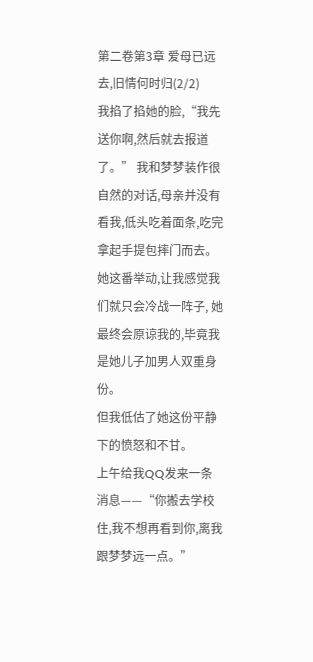第二卷第3章 爱母已远去,旧情何时归(2/2)
我掐了掐她的脸,“我先送你啊,然后就去报道了。” 我和梦梦装作很自然的对话,母亲并没有看我,低头吃着面条,吃完拿起手提包摔门而去。
她这番举动,让我感觉我们就只会冷战一阵子, 她最终会原谅我的,毕竟我是她儿子加男人双重身份。
但我低估了她这份平静下的愤怒和不甘。
上午给我QQ发来一条消息——“你搬去学校住,我不想再看到你,离我跟梦梦远一点。”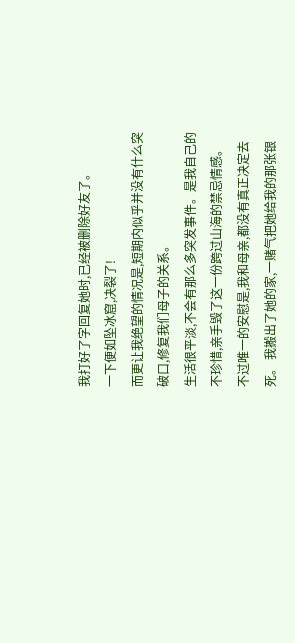我打好了字回复她时,已经被删除好友了。
一下便如坠冰窟,决裂了!
而更让我绝望的情况是,短期内似乎并没有什么突破口,修复我们母子的关系。
生活很平淡,不会有那么多突发事件。是我自己的不珍惜,亲手毁了这一份跨过山海的禁忌情感。
不过唯一的安慰是,我和母亲,都没有真正决定去死。 我搬出了她的家,一赌气把她给我的那张银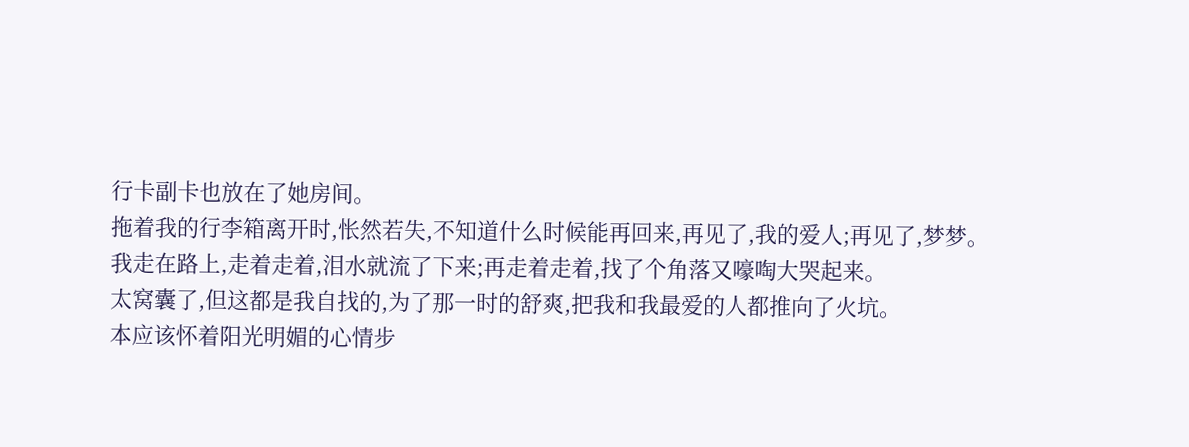行卡副卡也放在了她房间。
拖着我的行李箱离开时,怅然若失,不知道什么时候能再回来,再见了,我的爱人;再见了,梦梦。
我走在路上,走着走着,泪水就流了下来;再走着走着,找了个角落又嚎啕大哭起来。
太窝囊了,但这都是我自找的,为了那一时的舒爽,把我和我最爱的人都推向了火坑。
本应该怀着阳光明媚的心情步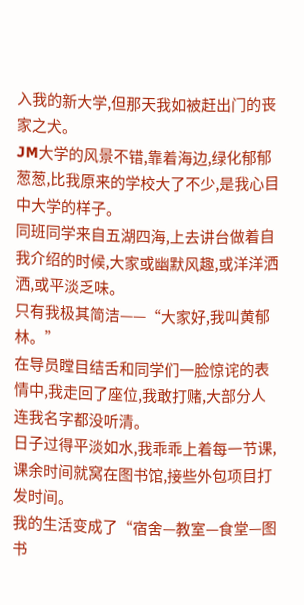入我的新大学,但那天我如被赶出门的丧家之犬。
JM大学的风景不错,靠着海边,绿化郁郁葱葱,比我原来的学校大了不少,是我心目中大学的样子。
同班同学来自五湖四海,上去讲台做着自我介绍的时候,大家或幽默风趣,或洋洋洒洒,或平淡乏味。
只有我极其简洁——“大家好,我叫黄郁林。”
在导员瞠目结舌和同学们一脸惊诧的表情中,我走回了座位,我敢打赌,大部分人连我名字都没听清。
日子过得平淡如水,我乖乖上着每一节课,课余时间就窝在图书馆,接些外包项目打发时间。
我的生活变成了“宿舍—教室—食堂—图书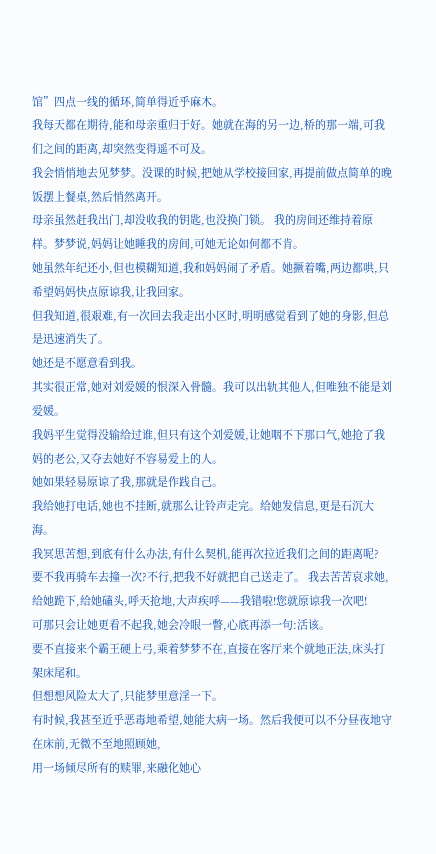馆”四点一线的循环,简单得近乎麻木。
我每天都在期待,能和母亲重归于好。她就在海的另一边,桥的那一端,可我们之间的距离,却突然变得遥不可及。
我会悄悄地去见梦梦。没课的时候,把她从学校接回家,再提前做点简单的晚饭摆上餐桌,然后悄然离开。
母亲虽然赶我出门,却没收我的钥匙,也没换门锁。 我的房间还维持着原样。梦梦说,妈妈让她睡我的房间,可她无论如何都不肯。
她虽然年纪还小,但也模糊知道,我和妈妈闹了矛盾。她撅着嘴,两边都哄,只希望妈妈快点原谅我,让我回家。
但我知道,很艰难,有一次回去我走出小区时,明明感觉看到了她的身影,但总是迅速消失了。
她还是不愿意看到我。
其实很正常,她对刘爱媛的恨深入骨髓。我可以出轨其他人,但唯独不能是刘爱媛。
我妈平生觉得没输给过谁,但只有这个刘爱媛,让她咽不下那口气,她抢了我妈的老公,又夺去她好不容易爱上的人。
她如果轻易原谅了我,那就是作践自己。
我给她打电话,她也不挂断,就那么让铃声走完。给她发信息,更是石沉大海。
我冥思苦想,到底有什么办法,有什么契机,能再次拉近我们之间的距离呢?
要不我再骑车去撞一次?不行,把我不好就把自己送走了。 我去苦苦哀求她,给她跪下,给她磕头,呼天抢地,大声疾呼——我错啦!您就原谅我一次吧!
可那只会让她更看不起我,她会冷眼一瞥,心底再添一句:活该。
要不直接来个霸王硬上弓,乘着梦梦不在,直接在客厅来个就地正法,床头打架床尾和。
但想想风险太大了,只能梦里意淫一下。
有时候,我甚至近乎恶毒地希望,她能大病一场。然后我便可以不分昼夜地守在床前,无微不至地照顾她,
用一场倾尽所有的赎罪,来融化她心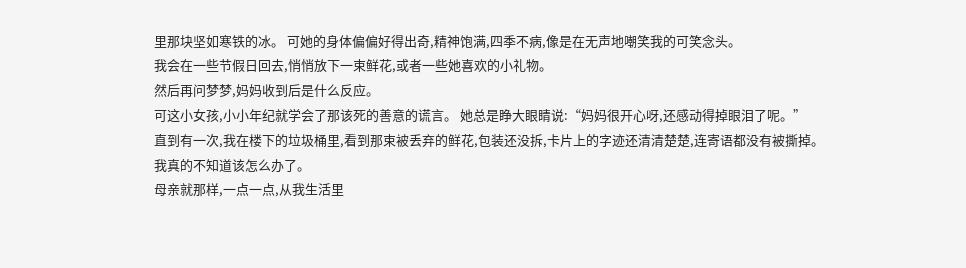里那块坚如寒铁的冰。 可她的身体偏偏好得出奇,精神饱满,四季不病,像是在无声地嘲笑我的可笑念头。
我会在一些节假日回去,悄悄放下一束鲜花,或者一些她喜欢的小礼物。
然后再问梦梦,妈妈收到后是什么反应。
可这小女孩,小小年纪就学会了那该死的善意的谎言。 她总是睁大眼睛说:“妈妈很开心呀,还感动得掉眼泪了呢。”
直到有一次,我在楼下的垃圾桶里,看到那束被丢弃的鲜花,包装还没拆,卡片上的字迹还清清楚楚,连寄语都没有被撕掉。
我真的不知道该怎么办了。
母亲就那样,一点一点,从我生活里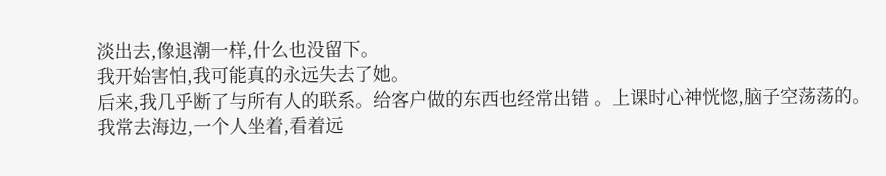淡出去,像退潮一样,什么也没留下。
我开始害怕,我可能真的永远失去了她。
后来,我几乎断了与所有人的联系。给客户做的东西也经常出错 。上课时心神恍惚,脑子空荡荡的。
我常去海边,一个人坐着,看着远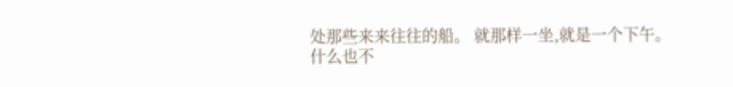处那些来来往往的船。 就那样一坐,就是一个下午。
什么也不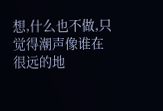想,什么也不做,只觉得潮声像谁在很远的地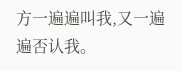方一遍遍叫我,又一遍遍否认我。